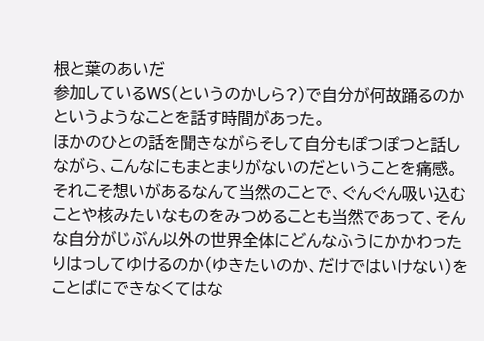根と葉のあいだ
参加しているWS(というのかしら?)で自分が何故踊るのかというようなことを話す時間があった。
ほかのひとの話を聞きながらそして自分もぽつぽつと話しながら、こんなにもまとまりがないのだということを痛感。
それこそ想いがあるなんて当然のことで、ぐんぐん吸い込むことや核みたいなものをみつめることも当然であって、そんな自分がじぶん以外の世界全体にどんなふうにかかわったりはっしてゆけるのか(ゆきたいのか、だけではいけない)をことばにできなくてはな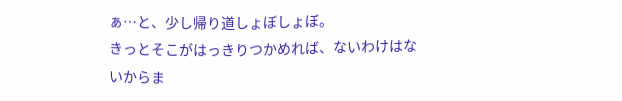ぁ…と、少し帰り道しょぼしょぼ。
きっとそこがはっきりつかめれば、ないわけはないからま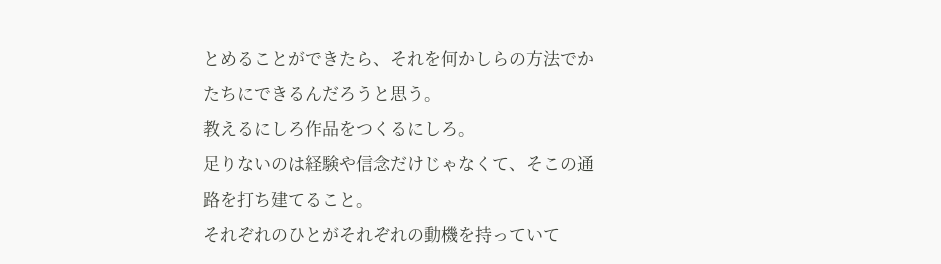とめることができたら、それを何かしらの方法でかたちにできるんだろうと思う。
教えるにしろ作品をつくるにしろ。
足りないのは経験や信念だけじゃなくて、そこの通路を打ち建てること。
それぞれのひとがそれぞれの動機を持っていて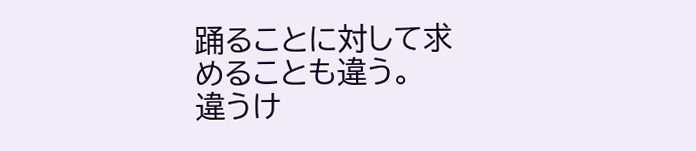踊ることに対して求めることも違う。
違うけ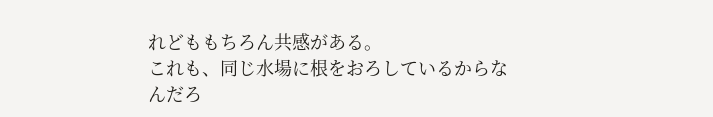れどももちろん共感がある。
これも、同じ水場に根をおろしているからなんだろ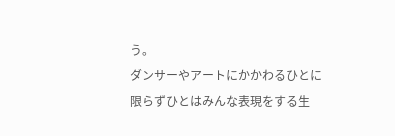う。
ダンサーやアートにかかわるひとに限らずひとはみんな表現をする生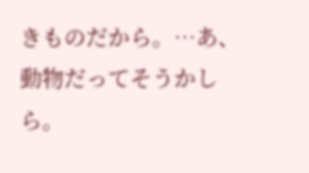きものだから。…あ、動物だってそうかしら。